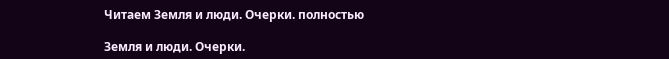Читаем Земля и люди. Очерки. полностью

Земля и люди. Очерки.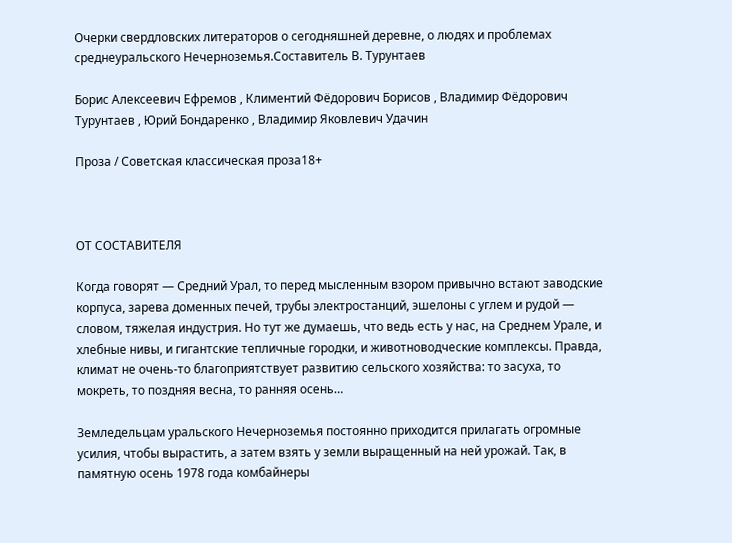Очерки свердловских литераторов о сегодняшней деревне, о людях и проблемах среднеуральского Нечерноземья.Составитель В. Турунтаев

Борис Алексеевич Ефремов , Климентий Фёдорович Борисов , Владимир Фёдорович Турунтаев , Юрий Бондаренко , Владимир Яковлевич Удачин

Проза / Советская классическая проза18+



ОТ СОСТАВИТЕЛЯ

Когда говорят — Средний Урал, то перед мысленным взором привычно встают заводские корпуса, зарева доменных печей, трубы электростанций, эшелоны с углем и рудой — словом, тяжелая индустрия. Но тут же думаешь, что ведь есть у нас, на Среднем Урале, и хлебные нивы, и гигантские тепличные городки, и животноводческие комплексы. Правда, климат не очень-то благоприятствует развитию сельского хозяйства: то засуха, то мокреть, то поздняя весна, то ранняя осень…

Земледельцам уральского Нечерноземья постоянно приходится прилагать огромные усилия, чтобы вырастить, а затем взять у земли выращенный на ней урожай. Так, в памятную осень 1978 года комбайнеры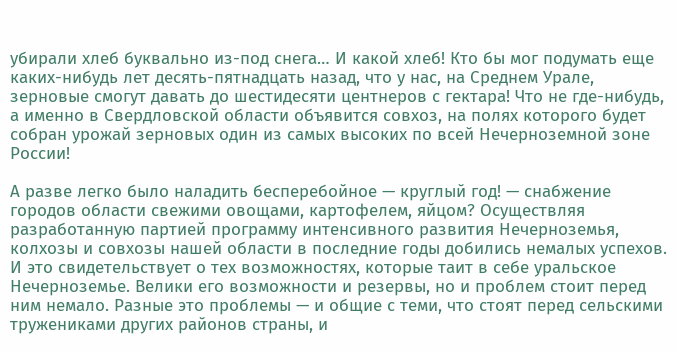убирали хлеб буквально из-под снега… И какой хлеб! Кто бы мог подумать еще каких-нибудь лет десять-пятнадцать назад, что у нас, на Среднем Урале, зерновые смогут давать до шестидесяти центнеров с гектара! Что не где-нибудь, а именно в Свердловской области объявится совхоз, на полях которого будет собран урожай зерновых один из самых высоких по всей Нечерноземной зоне России!

А разве легко было наладить бесперебойное — круглый год! — снабжение городов области свежими овощами, картофелем, яйцом? Осуществляя разработанную партией программу интенсивного развития Нечерноземья, колхозы и совхозы нашей области в последние годы добились немалых успехов. И это свидетельствует о тех возможностях, которые таит в себе уральское Нечерноземье. Велики его возможности и резервы, но и проблем стоит перед ним немало. Разные это проблемы — и общие с теми, что стоят перед сельскими тружениками других районов страны, и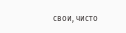свои, чисто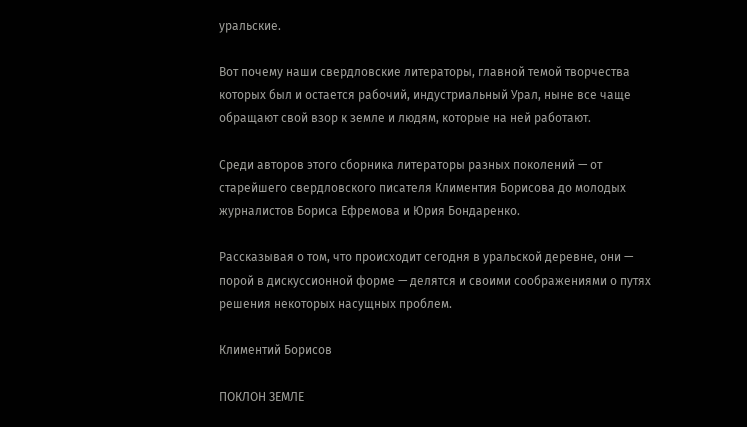уральские.

Вот почему наши свердловские литераторы, главной темой творчества которых был и остается рабочий, индустриальный Урал, ныне все чаще обращают свой взор к земле и людям, которые на ней работают.

Среди авторов этого сборника литераторы разных поколений — от старейшего свердловского писателя Климентия Борисова до молодых журналистов Бориса Ефремова и Юрия Бондаренко.

Рассказывая о том, что происходит сегодня в уральской деревне, они — порой в дискуссионной форме — делятся и своими соображениями о путях решения некоторых насущных проблем.

Климентий Борисов

ПОКЛОН ЗЕМЛЕ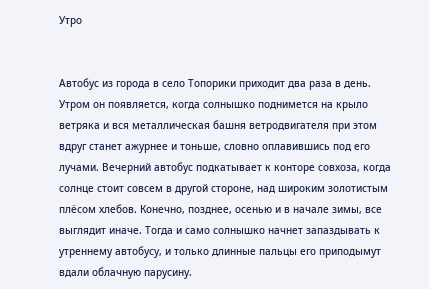Утро


Автобус из города в село Топорики приходит два раза в день. Утром он появляется, когда солнышко поднимется на крыло ветряка и вся металлическая башня ветродвигателя при этом вдруг станет ажурнее и тоньше, словно оплавившись под его лучами. Вечерний автобус подкатывает к конторе совхоза, когда солнце стоит совсем в другой стороне, над широким золотистым плёсом хлебов. Конечно, позднее, осенью и в начале зимы, все выглядит иначе. Тогда и само солнышко начнет запаздывать к утреннему автобусу, и только длинные пальцы его приподымут вдали облачную парусину.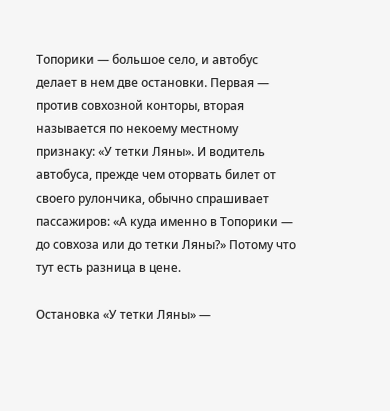Топорики — большое село, и автобус делает в нем две остановки. Первая — против совхозной конторы, вторая называется по некоему местному признаку: «У тетки Ляны». И водитель автобуса, прежде чем оторвать билет от своего рулончика, обычно спрашивает пассажиров: «А куда именно в Топорики — до совхоза или до тетки Ляны?» Потому что тут есть разница в цене.

Остановка «У тетки Ляны» —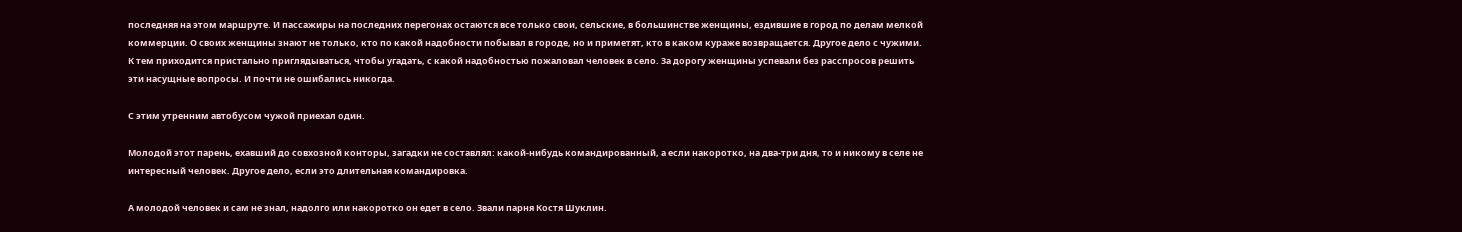последняя на этом маршруте. И пассажиры на последних перегонах остаются все только свои, сельские, в большинстве женщины, ездившие в город по делам мелкой коммерции. О своих женщины знают не только, кто по какой надобности побывал в городе, но и приметят, кто в каком кураже возвращается. Другое дело с чужими. К тем приходится пристально приглядываться, чтобы угадать, с какой надобностью пожаловал человек в село. За дорогу женщины успевали без расспросов решить эти насущные вопросы. И почти не ошибались никогда.

С этим утренним автобусом чужой приехал один.

Молодой этот парень, ехавший до совхозной конторы, загадки не составлял: какой-нибудь командированный, а если накоротко, на два-три дня, то и никому в селе не интересный человек. Другое дело, если это длительная командировка.

А молодой человек и сам не знал, надолго или накоротко он едет в село. Звали парня Костя Шуклин.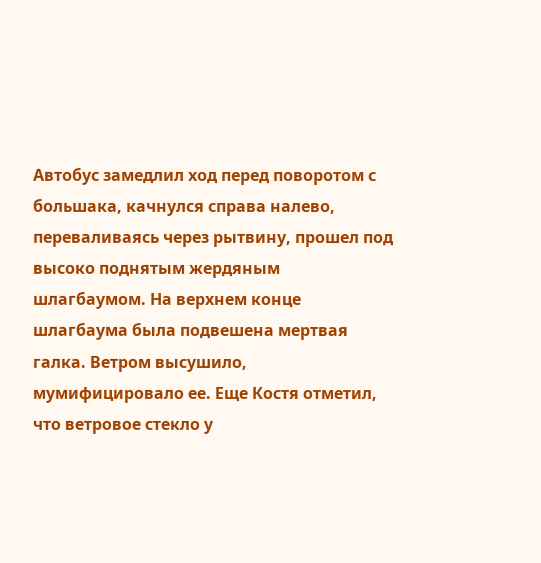Автобус замедлил ход перед поворотом с большака, качнулся справа налево, переваливаясь через рытвину, прошел под высоко поднятым жердяным шлагбаумом. На верхнем конце шлагбаума была подвешена мертвая галка. Ветром высушило, мумифицировало ее. Еще Костя отметил, что ветровое стекло у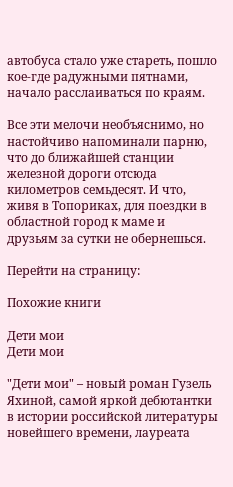автобуса стало уже стареть, пошло кое-где радужными пятнами, начало расслаиваться по краям.

Все эти мелочи необъяснимо, но настойчиво напоминали парню, что до ближайшей станции железной дороги отсюда километров семьдесят. И что, живя в Топориках, для поездки в областной город к маме и друзьям за сутки не обернешься.

Перейти на страницу:

Похожие книги

Дети мои
Дети мои

"Дети мои" – новый роман Гузель Яхиной, самой яркой дебютантки в истории российской литературы новейшего времени, лауреата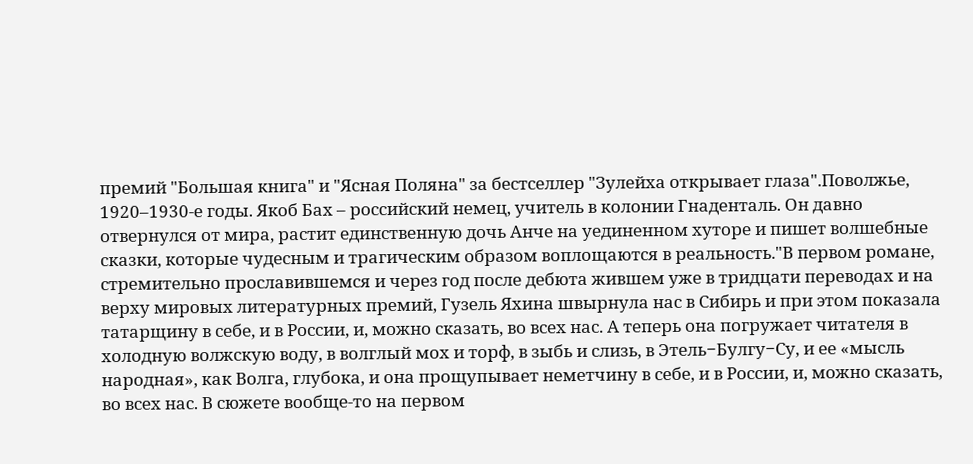премий "Большая книга" и "Ясная Поляна" за бестселлер "Зулейха открывает глаза".Поволжье, 1920–1930-е годы. Якоб Бах – российский немец, учитель в колонии Гнаденталь. Он давно отвернулся от мира, растит единственную дочь Анче на уединенном хуторе и пишет волшебные сказки, которые чудесным и трагическим образом воплощаются в реальность."В первом романе, стремительно прославившемся и через год после дебюта жившем уже в тридцати переводах и на верху мировых литературных премий, Гузель Яхина швырнула нас в Сибирь и при этом показала татарщину в себе, и в России, и, можно сказать, во всех нас. А теперь она погружает читателя в холодную волжскую воду, в волглый мох и торф, в зыбь и слизь, в Этель−Булгу−Су, и ее «мысль народная», как Волга, глубока, и она прощупывает неметчину в себе, и в России, и, можно сказать, во всех нас. В сюжете вообще-то на первом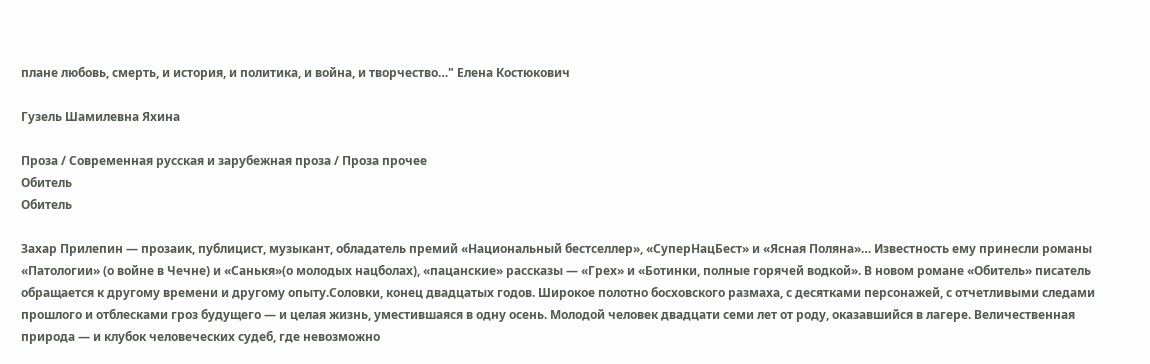плане любовь, смерть, и история, и политика, и война, и творчество…" Елена Костюкович

Гузель Шамилевна Яхина

Проза / Современная русская и зарубежная проза / Проза прочее
Обитель
Обитель

Захар Прилепин — прозаик, публицист, музыкант, обладатель премий «Национальный бестселлер», «СуперНацБест» и «Ясная Поляна»… Известность ему принесли романы «Патологии» (о войне в Чечне) и «Санькя»(о молодых нацболах), «пацанские» рассказы — «Грех» и «Ботинки, полные горячей водкой». В новом романе «Обитель» писатель обращается к другому времени и другому опыту.Соловки, конец двадцатых годов. Широкое полотно босховского размаха, с десятками персонажей, с отчетливыми следами прошлого и отблесками гроз будущего — и целая жизнь, уместившаяся в одну осень. Молодой человек двадцати семи лет от роду, оказавшийся в лагере. Величественная природа — и клубок человеческих судеб, где невозможно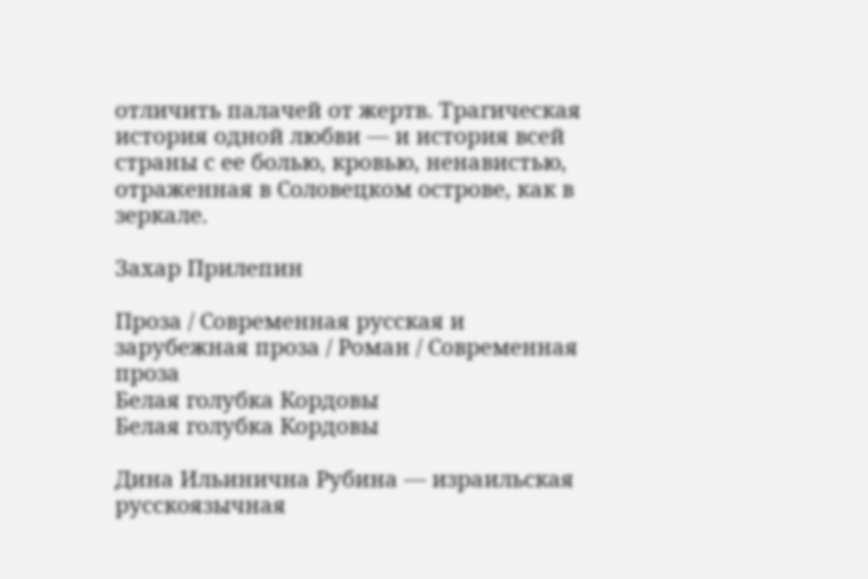отличить палачей от жертв. Трагическая история одной любви — и история всей страны с ее болью, кровью, ненавистью, отраженная в Соловецком острове, как в зеркале.

Захар Прилепин

Проза / Современная русская и зарубежная проза / Роман / Современная проза
Белая голубка Кордовы
Белая голубка Кордовы

Дина Ильинична Рубина — израильская русскоязычная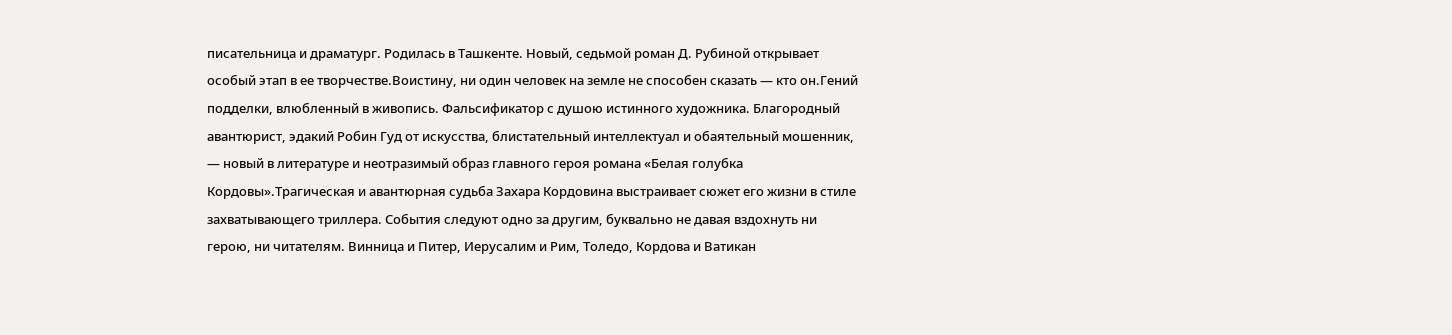писательница и драматург. Родилась в Ташкенте. Новый, седьмой роман Д. Рубиной открывает особый этап в ее творчестве.Воистину, ни один человек на земле не способен сказать — кто он.Гений подделки, влюбленный в живопись. Фальсификатор с душою истинного художника. Благородный авантюрист, эдакий Робин Гуд от искусства, блистательный интеллектуал и обаятельный мошенник, — новый в литературе и неотразимый образ главного героя романа «Белая голубка Кордовы».Трагическая и авантюрная судьба Захара Кордовина выстраивает сюжет его жизни в стиле захватывающего триллера. События следуют одно за другим, буквально не давая вздохнуть ни герою, ни читателям. Винница и Питер, Иерусалим и Рим, Толедо, Кордова и Ватикан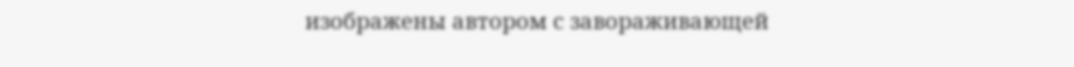изображены автором с завораживающей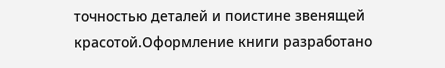точностью деталей и поистине звенящей красотой.Оформление книги разработано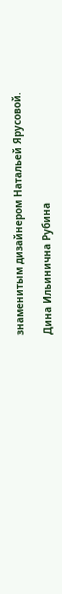знаменитым дизайнером Натальей Ярусовой.

Дина Ильинична Рубина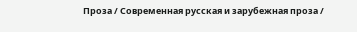Проза / Современная русская и зарубежная проза /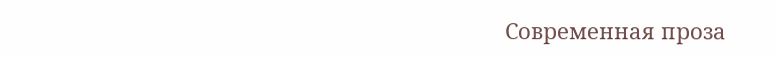Современная проза